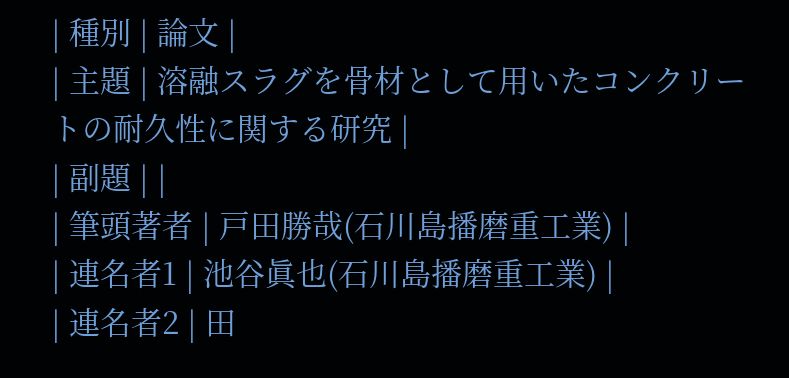| 種別 | 論文 |
| 主題 | 溶融スラグを骨材として用いたコンクリートの耐久性に関する研究 |
| 副題 | |
| 筆頭著者 | 戸田勝哉(石川島播磨重工業) |
| 連名者1 | 池谷眞也(石川島播磨重工業) |
| 連名者2 | 田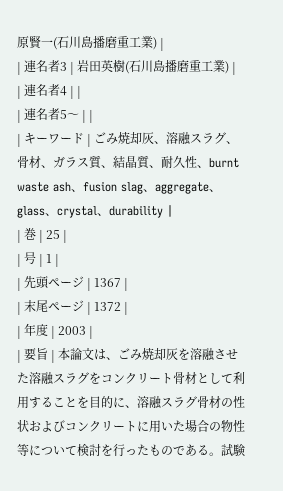原賢一(石川島播磨重工業) |
| 連名者3 | 岩田英樹(石川島播磨重工業) |
| 連名者4 | |
| 連名者5〜 | |
| キーワード | ごみ焼却灰、溶融スラグ、骨材、ガラス質、結晶質、耐久性、burnt waste ash、fusion slag、aggregate、glass、crystal、durability |
| 巻 | 25 |
| 号 | 1 |
| 先頭ページ | 1367 |
| 末尾ページ | 1372 |
| 年度 | 2003 |
| 要旨 | 本論文は、ごみ焼却灰を溶融させた溶融スラグをコンクリート骨材として利用することを目的に、溶融スラグ骨材の性状およびコンクリートに用いた場合の物性等について検討を行ったものである。試験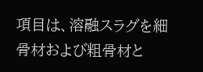項目は、溶融スラグを細骨材および粗骨材と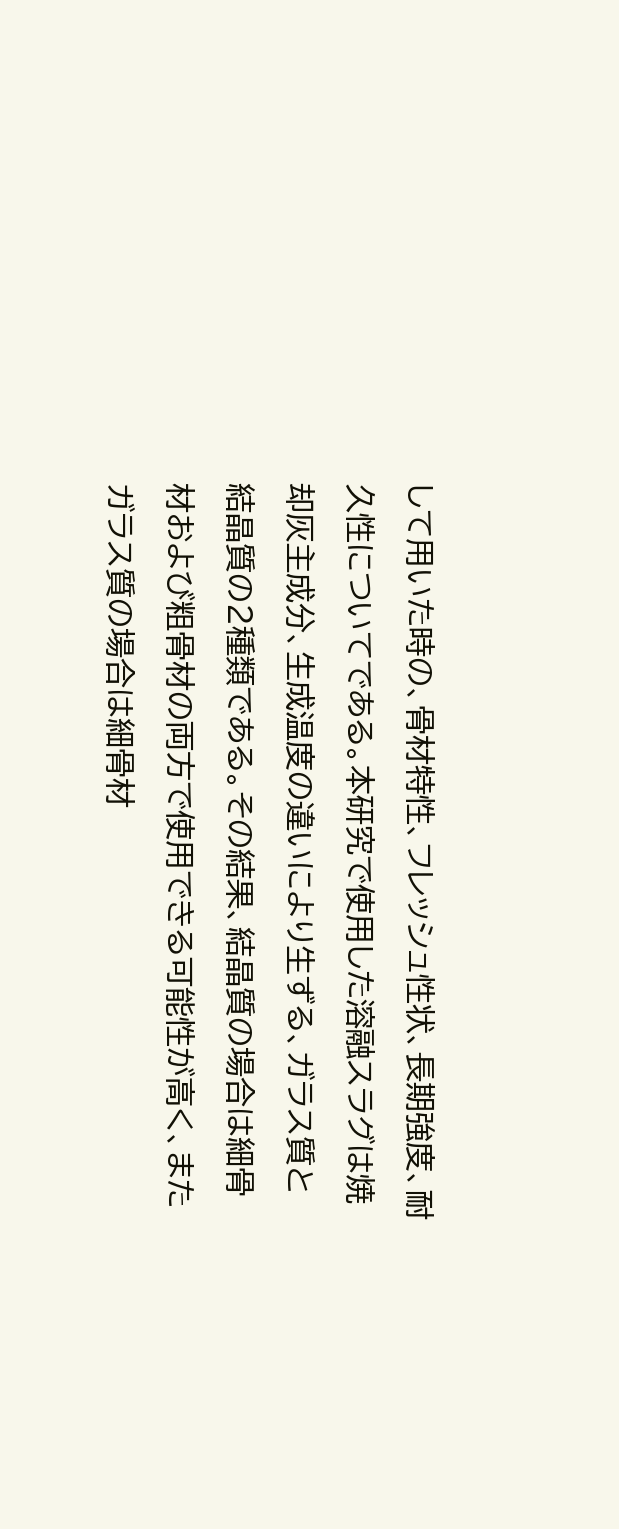して用いた時の、骨材特性、フレッシュ性状、長期強度、耐久性についてである。本研究で使用した溶融スラグは焼却灰主成分、生成温度の違いにより生ずる、ガラス質と結晶質の2種類である。その結果、結晶質の場合は細骨材および粗骨材の両方で使用できる可能性が高く、またガラス質の場合は細骨材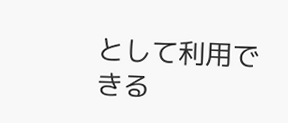として利用できる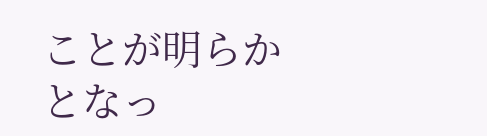ことが明らかとなっ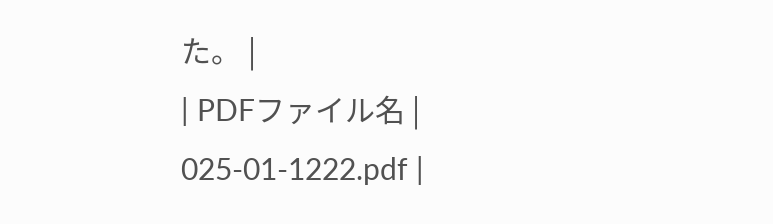た。 |
| PDFファイル名 | 025-01-1222.pdf |